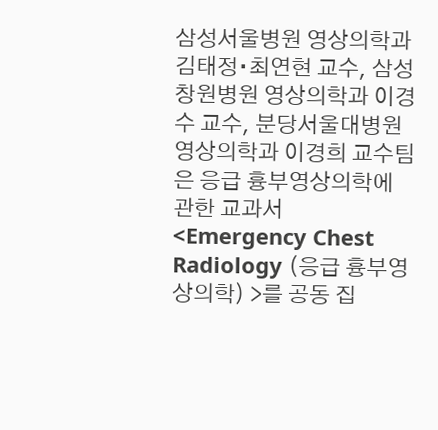삼성서울병원 영상의학과 김태정∙최연현 교수, 삼성창원병원 영상의학과 이경수 교수, 분당서울대병원 영상의학과 이경희 교수팀은 응급 흉부영상의학에 관한 교과서 <Emergency Chest Radiology (응급 흉부영상의학) >를 공동 집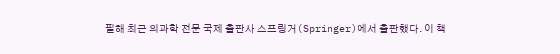필해 최근 의과학 전문 국제 출판사 스프링거(Springer)에서 출판했다. 이 책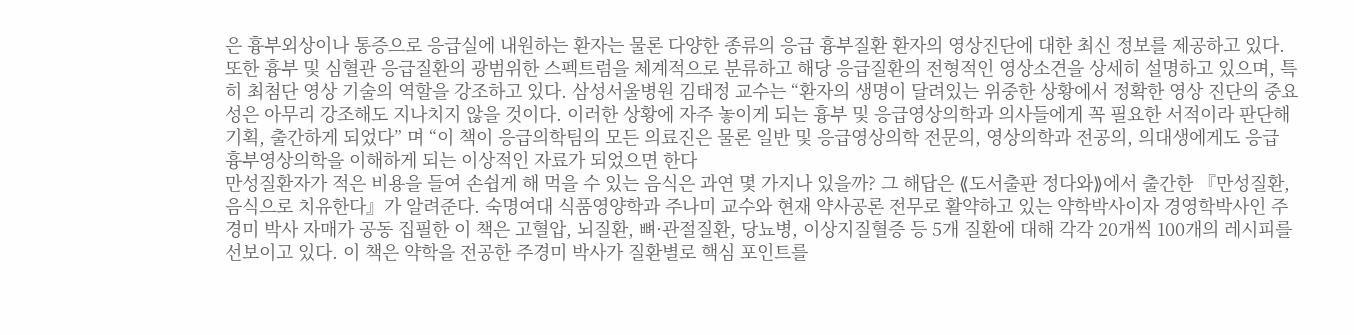은 흉부외상이나 통증으로 응급실에 내원하는 환자는 물론 다양한 종류의 응급 흉부질환 환자의 영상진단에 대한 최신 정보를 제공하고 있다. 또한 흉부 및 심혈관 응급질환의 광범위한 스펙트럼을 체계적으로 분류하고 해당 응급질환의 전형적인 영상소견을 상세히 설명하고 있으며, 특히 최첨단 영상 기술의 역할을 강조하고 있다. 삼성서울병원 김태정 교수는 “환자의 생명이 달려있는 위중한 상황에서 정확한 영상 진단의 중요성은 아무리 강조해도 지나치지 않을 것이다. 이러한 상황에 자주 놓이게 되는 흉부 및 응급영상의학과 의사들에게 꼭 필요한 서적이라 판단해 기획, 출간하게 되었다” 며 “이 책이 응급의학팀의 모든 의료진은 물론 일반 및 응급영상의학 전문의, 영상의학과 전공의, 의대생에게도 응급 흉부영상의학을 이해하게 되는 이상적인 자료가 되었으면 한다
만성질환자가 적은 비용을 들여 손쉽게 해 먹을 수 있는 음식은 과연 몇 가지나 있을까? 그 해답은 ⟪도서출판 정다와⟫에서 출간한 『만성질환, 음식으로 치유한다』가 알려준다. 숙명여대 식품영양학과 주나미 교수와 현재 약사공론 전무로 활약하고 있는 약학박사이자 경영학박사인 주경미 박사 자매가 공동 집필한 이 책은 고혈압, 뇌질환, 뼈·관절질환, 당뇨병, 이상지질혈증 등 5개 질환에 대해 각각 20개씩 100개의 레시피를 선보이고 있다. 이 책은 약학을 전공한 주경미 박사가 질환별로 핵심 포인트를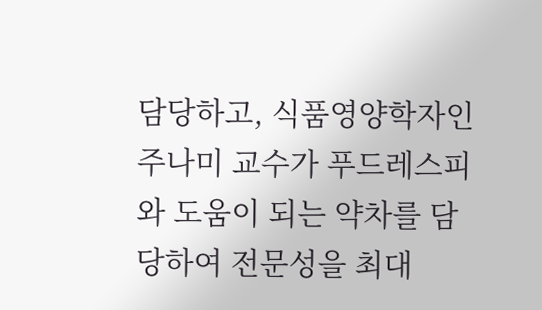담당하고, 식품영양학자인 주나미 교수가 푸드레스피와 도움이 되는 약차를 담당하여 전문성을 최대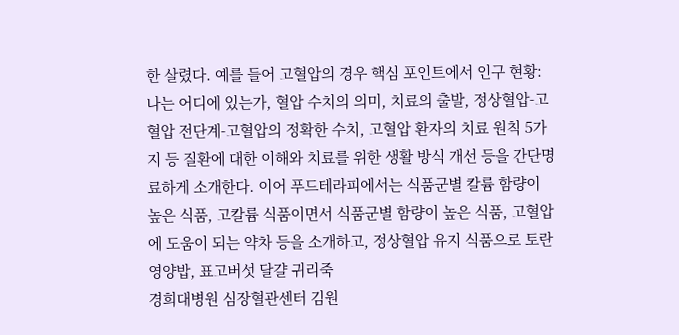한 살렸다. 예를 들어 고혈압의 경우 핵심 포인트에서 인구 현황: 나는 어디에 있는가, 혈압 수치의 의미, 치료의 출발, 정상혈압-고혈압 전단계-고혈압의 정확한 수치, 고혈압 환자의 치료 원칙 5가지 등 질환에 대한 이해와 치료를 위한 생활 방식 개선 등을 간단명료하게 소개한다. 이어 푸드테라피에서는 식품군별 칼륨 함량이 높은 식품, 고칼륨 식품이면서 식품군별 함량이 높은 식품, 고혈압에 도움이 되는 약차 등을 소개하고, 정상혈압 유지 식품으로 토란영양밥, 표고버섯 달걀 귀리죽
경희대병원 심장혈관센터 김원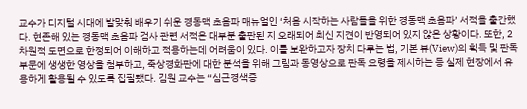교수가 디지털 시대에 발맞춰 배우기 쉬운 경동맥 초음파 매뉴얼인 ‘처음 시작하는 사람들을 위한 경동맥 초음파’ 서적을 출간했다. 현존해 있는 경동맥 초음파 검사 관련 서적은 대부분 출판된 지 오래되어 최신 지견이 반영되어 있지 않은 상황이다. 또한, 2차원적 도면으로 한정되어 이해하고 적용하는데 어려움이 있다. 이를 보완하고자 장치 다루는 법, 기본 뷰(View)의 획득 및 판독 부문에 생생한 영상을 첨부하고, 죽상경화판에 대한 분석을 위해 그림과 동영상으로 판독 요령을 제시하는 등 실제 현장에서 유용하게 활용될 수 있도록 집필됐다. 김원 교수는 “심근경색증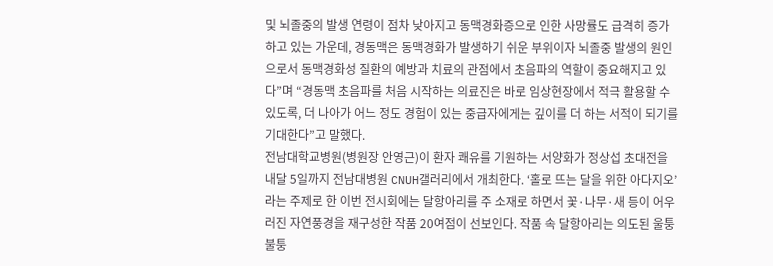및 뇌졸중의 발생 연령이 점차 낮아지고 동맥경화증으로 인한 사망률도 급격히 증가하고 있는 가운데, 경동맥은 동맥경화가 발생하기 쉬운 부위이자 뇌졸중 발생의 원인으로서 동맥경화성 질환의 예방과 치료의 관점에서 초음파의 역할이 중요해지고 있다”며 “경동맥 초음파를 처음 시작하는 의료진은 바로 임상현장에서 적극 활용할 수 있도록, 더 나아가 어느 정도 경험이 있는 중급자에게는 깊이를 더 하는 서적이 되기를 기대한다”고 말했다.
전남대학교병원(병원장 안영근)이 환자 쾌유를 기원하는 서양화가 정상섭 초대전을 내달 5일까지 전남대병원 CNUH갤러리에서 개최한다. ‘홀로 뜨는 달을 위한 아다지오’라는 주제로 한 이번 전시회에는 달항아리를 주 소재로 하면서 꽃·나무·새 등이 어우러진 자연풍경을 재구성한 작품 20여점이 선보인다. 작품 속 달항아리는 의도된 울퉁불퉁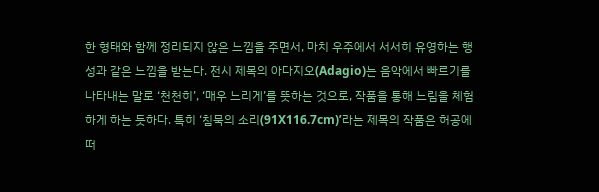한 형태와 함께 정리되지 않은 느낌을 주면서, 마치 우주에서 서서히 유영하는 행성과 같은 느낌을 받는다. 전시 제목의 아다지오(Adagio)는 음악에서 빠르기를 나타내는 말로 ‘천천히’, ‘매우 느리게’를 뜻하는 것으로, 작품을 통해 느림을 체험하게 하는 듯하다. 특히 ‘침묵의 소리(91X116.7cm)’라는 제목의 작품은 허공에 떠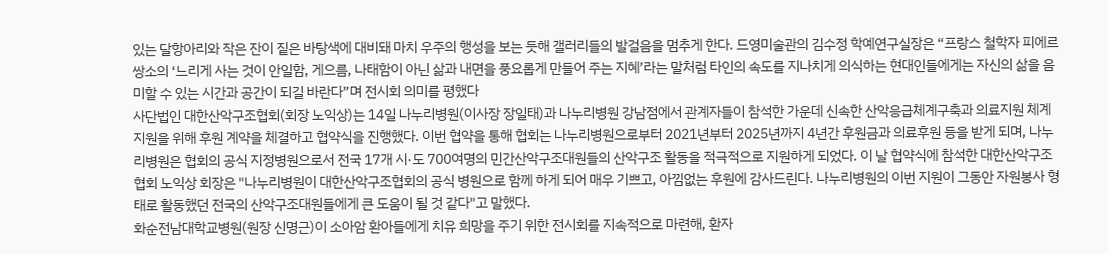있는 달항아리와 작은 잔이 짙은 바탕색에 대비돼 마치 우주의 행성을 보는 듯해 갤러리들의 발걸음을 멈추게 한다. 드영미술관의 김수정 학예연구실장은 “프랑스 철학자 피에르 쌍소의 ‘느리게 사는 것이 안일함, 게으름, 나태함이 아닌 삶과 내면을 풍요롭게 만들어 주는 지혜’라는 말처럼 타인의 속도를 지나치게 의식하는 현대인들에게는 자신의 삶을 음미할 수 있는 시간과 공간이 되길 바란다”며 전시회 의미를 평했다
사단법인 대한산악구조협회(회장 노익상)는 14일 나누리병원(이사장 장일태)과 나누리병원 강남점에서 관계자들이 참석한 가운데 신속한 산악응급체계구축과 의료지원 체계 지원을 위해 후원 계약을 체결하고 협약식을 진행했다. 이번 협약을 통해 협회는 나누리병원으로부터 2021년부터 2025년까지 4년간 후원금과 의료후원 등을 받게 되며, 나누리병원은 협회의 공식 지정병원으로서 전국 17개 시·도 700여명의 민간산악구조대원들의 산악구조 활동을 적극적으로 지원하게 되었다. 이 날 협약식에 참석한 대한산악구조협회 노익상 회장은 "나누리병원이 대한산악구조협회의 공식 병원으로 함께 하게 되어 매우 기쁘고, 아낌없는 후원에 감사드린다. 나누리병원의 이번 지원이 그동안 자원봉사 형태로 활동했던 전국의 산악구조대원들에게 큰 도움이 될 것 같다"고 말했다.
화순전남대학교병원(원장 신명근)이 소아암 환아들에게 치유 희망을 주기 위한 전시회를 지속적으로 마련해, 환자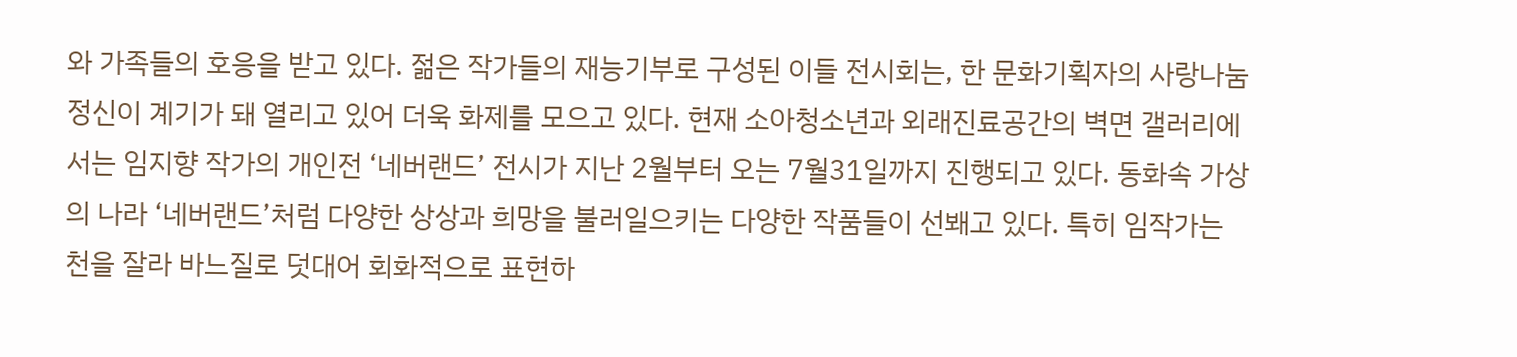와 가족들의 호응을 받고 있다. 젊은 작가들의 재능기부로 구성된 이들 전시회는, 한 문화기획자의 사랑나눔정신이 계기가 돼 열리고 있어 더욱 화제를 모으고 있다. 현재 소아청소년과 외래진료공간의 벽면 갤러리에서는 임지향 작가의 개인전 ‘네버랜드’ 전시가 지난 2월부터 오는 7월31일까지 진행되고 있다. 동화속 가상의 나라 ‘네버랜드’처럼 다양한 상상과 희망을 불러일으키는 다양한 작품들이 선봬고 있다. 특히 임작가는 천을 잘라 바느질로 덧대어 회화적으로 표현하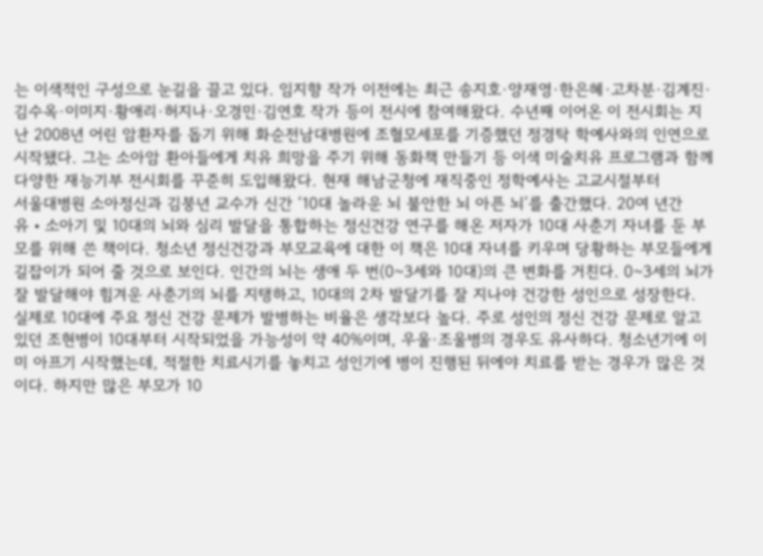는 이색적인 구성으로 눈길을 끌고 있다. 임지향 작가 이전에는 최근 송지호·양재영·한은혜·고차분·김계진·김수옥·이미지·황애리·허지나·오경민·김연호 작가 등이 전시에 참여해왔다. 수년째 이어온 이 전시회는 지난 2008년 어린 암환자를 돕기 위해 화순전남대병원에 조혈모세포를 기증했던 정경탁 학예사와의 인연으로 시작됐다. 그는 소아암 환아들에게 치유 희망을 주기 위해 동화책 만들기 등 이색 미술치유 프로그램과 함께 다양한 재능기부 전시회를 꾸준히 도입해왔다. 현재 해남군청에 재직중인 정학예사는 고교시절부터
서울대병원 소아정신과 김붕년 교수가 신간 ‘10대 놀라운 뇌 불안한 뇌 아픈 뇌’를 출간했다. 20여 년간 유‧소아기 및 10대의 뇌와 심리 발달을 통합하는 정신건강 연구를 해온 저자가 10대 사춘기 자녀를 둔 부모를 위해 쓴 책이다. 청소년 정신건강과 부모교육에 대한 이 책은 10대 자녀를 키우며 당황하는 부모들에게 길잡이가 되어 줄 것으로 보인다. 인간의 뇌는 생애 두 번(0~3세와 10대)의 큰 변화를 거친다. 0~3세의 뇌가 잘 발달해야 힘겨운 사춘기의 뇌를 지탱하고, 10대의 2차 발달기를 잘 지나야 건강한 성인으로 성장한다. 실제로 10대에 주요 정신 건강 문제가 발병하는 비율은 생각보다 높다. 주로 성인의 정신 건강 문제로 알고 있던 조현병이 10대부터 시작되었을 가능성이 약 40%이며, 우울·조울병의 경우도 유사하다. 청소년기에 이미 아프기 시작했는데, 적절한 치료시기를 놓치고 성인기에 병이 진행된 뒤에야 치료를 받는 경우가 많은 것이다. 하지만 많은 부모가 10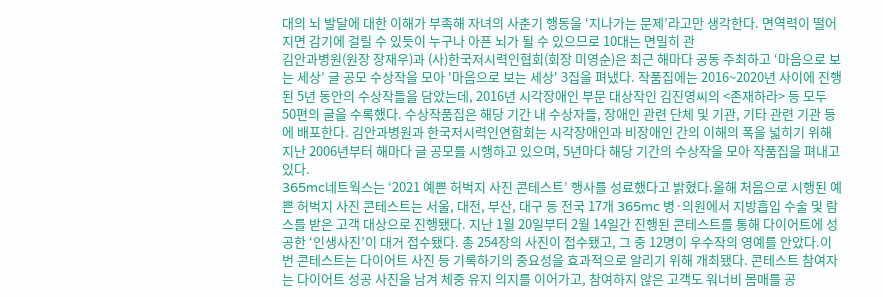대의 뇌 발달에 대한 이해가 부족해 자녀의 사춘기 행동을 ‘지나가는 문제’라고만 생각한다. 면역력이 떨어지면 감기에 걸릴 수 있듯이 누구나 아픈 뇌가 될 수 있으므로 10대는 면밀히 관
김안과병원(원장 장재우)과 (사)한국저시력인협회(회장 미영순)은 최근 해마다 공동 주최하고 ‘마음으로 보는 세상’ 글 공모 수상작을 모아 '마음으로 보는 세상' 3집을 펴냈다. 작품집에는 2016~2020년 사이에 진행된 5년 동안의 수상작들을 담았는데, 2016년 시각장애인 부문 대상작인 김진영씨의 <존재하라> 등 모두 50편의 글을 수록했다. 수상작품집은 해당 기간 내 수상자들, 장애인 관련 단체 및 기관, 기타 관련 기관 등에 배포한다. 김안과병원과 한국저시력인연합회는 시각장애인과 비장애인 간의 이해의 폭을 넓히기 위해 지난 2006년부터 해마다 글 공모를 시행하고 있으며, 5년마다 해당 기간의 수상작을 모아 작품집을 펴내고 있다.
365mc네트웍스는 ‘2021 예쁜 허벅지 사진 콘테스트’ 행사를 성료했다고 밝혔다.올해 처음으로 시행된 예쁜 허벅지 사진 콘테스트는 서울, 대전, 부산, 대구 등 전국 17개 365mc 병·의원에서 지방흡입 수술 및 람스를 받은 고객 대상으로 진행됐다. 지난 1월 20일부터 2월 14일간 진행된 콘테스트를 통해 다이어트에 성공한 ‘인생사진’이 대거 접수됐다. 총 254장의 사진이 접수됐고, 그 중 12명이 우수작의 영예를 안았다.이번 콘테스트는 다이어트 사진 등 기록하기의 중요성을 효과적으로 알리기 위해 개최됐다. 콘테스트 참여자는 다이어트 성공 사진을 남겨 체중 유지 의지를 이어가고, 참여하지 않은 고객도 워너비 몸매를 공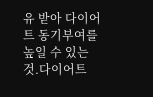유 받아 다이어트 동기부여를 높일 수 있는 것.다이어트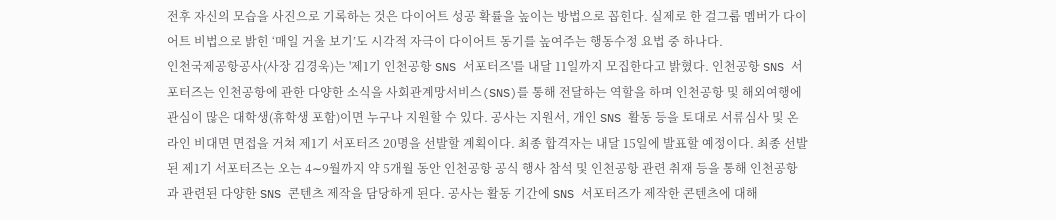전후 자신의 모습을 사진으로 기록하는 것은 다이어트 성공 확률을 높이는 방법으로 꼽힌다. 실제로 한 걸그룹 멤버가 다이어트 비법으로 밝힌 ‘매일 거울 보기’도 시각적 자극이 다이어트 동기를 높여주는 행동수정 요법 중 하나다.
인천국제공항공사(사장 김경욱)는 '제1기 인천공항 SNS 서포터즈'를 내달 11일까지 모집한다고 밝혔다. 인천공항 SNS 서포터즈는 인천공항에 관한 다양한 소식을 사회관계망서비스(SNS)를 통해 전달하는 역할을 하며 인천공항 및 해외여행에 관심이 많은 대학생(휴학생 포함)이면 누구나 지원할 수 있다. 공사는 지원서, 개인 SNS 활동 등을 토대로 서류심사 및 온라인 비대면 면접을 거쳐 제1기 서포터즈 20명을 선발할 계획이다. 최종 합격자는 내달 15일에 발표할 예정이다. 최종 선발된 제1기 서포터즈는 오는 4∼9월까지 약 5개월 동안 인천공항 공식 행사 참석 및 인천공항 관련 취재 등을 통해 인천공항과 관련된 다양한 SNS 콘텐츠 제작을 담당하게 된다. 공사는 활동 기간에 SNS 서포터즈가 제작한 콘텐츠에 대해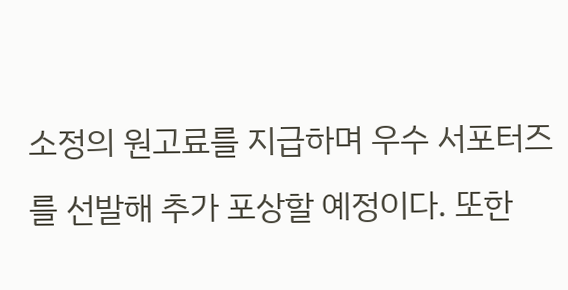소정의 원고료를 지급하며 우수 서포터즈를 선발해 추가 포상할 예정이다. 또한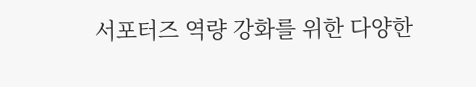서포터즈 역량 강화를 위한 다양한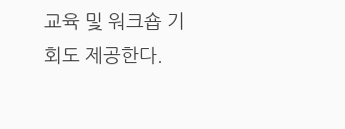교육 및 워크숍 기회도 제공한다.